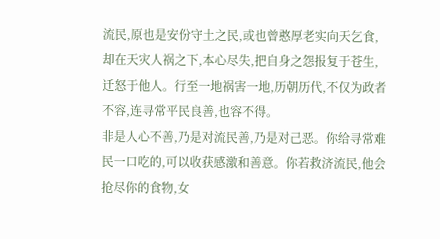流民,原也是安份守土之民,或也曾憨厚老实向天乞食,却在天灾人祸之下,本心尽失,把自身之怨报复于苍生,迁怒于他人。行至一地祸害一地,历朝历代,不仅为政者不容,连寻常平民良善,也容不得。
非是人心不善,乃是对流民善,乃是对己恶。你给寻常难民一口吃的,可以收获感激和善意。你若救济流民,他会抢尽你的食物,女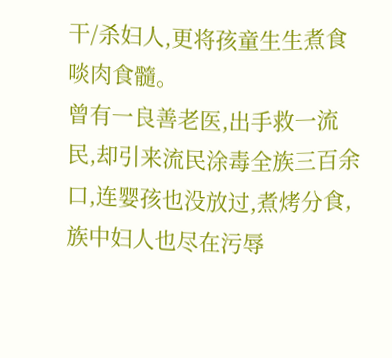干/杀妇人,更将孩童生生煮食啖肉食髓。
曾有一良善老医,出手救一流民,却引来流民涂毒全族三百余口,连婴孩也没放过,煮烤分食,族中妇人也尽在污辱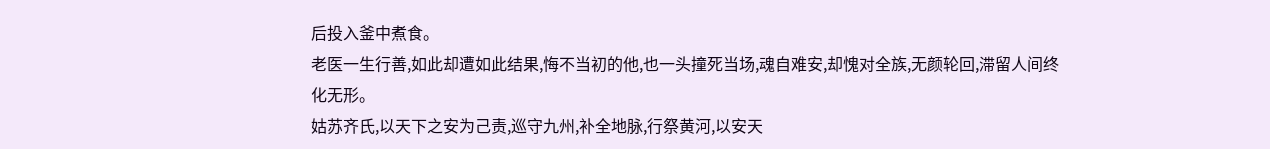后投入釜中煮食。
老医一生行善,如此却遭如此结果,悔不当初的他,也一头撞死当场,魂自难安,却愧对全族,无颜轮回,滞留人间终化无形。
姑苏齐氏,以天下之安为己责,巡守九州,补全地脉,行祭黄河,以安天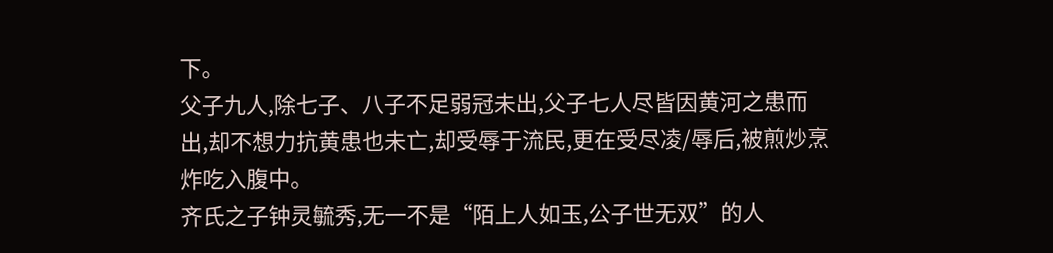下。
父子九人,除七子、八子不足弱冠未出,父子七人尽皆因黄河之患而出,却不想力抗黄患也未亡,却受辱于流民,更在受尽凌/辱后,被煎炒烹炸吃入腹中。
齐氏之子钟灵毓秀,无一不是“陌上人如玉,公子世无双”的人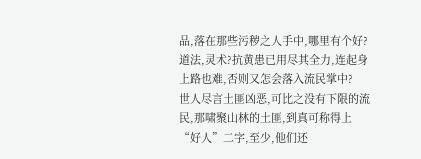品,落在那些污秽之人手中,哪里有个好?
道法,灵术?抗黄患已用尽其全力,连起身上路也难,否则又怎会落入流民掌中?
世人尽言土匪凶恶,可比之没有下限的流民,那啸聚山林的土匪,到真可称得上“好人”二字,至少,他们还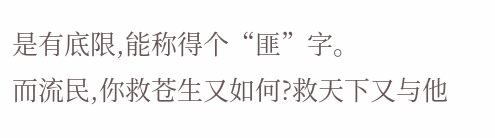是有底限,能称得个“匪”字。
而流民,你救苍生又如何?救天下又与他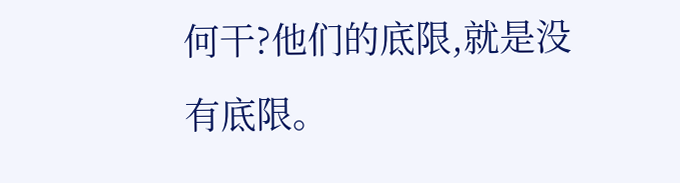何干?他们的底限,就是没有底限。